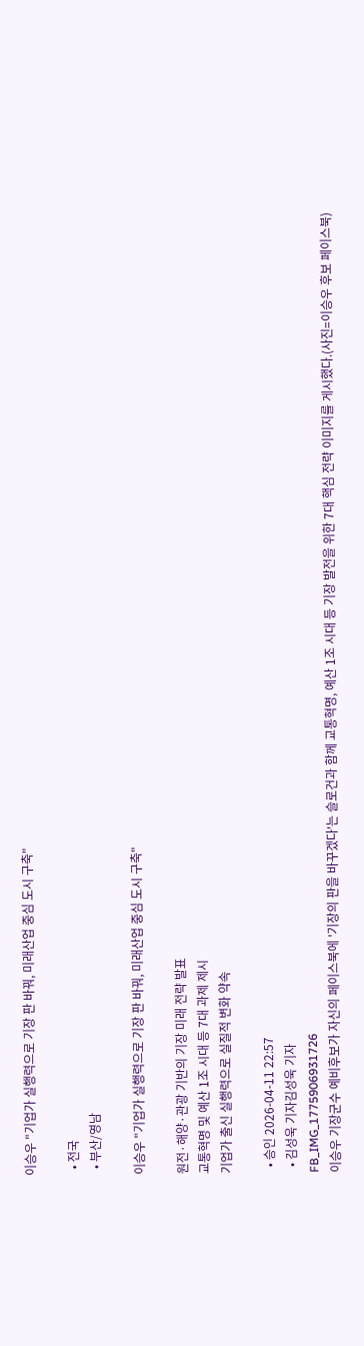이승우 "기업가 실행력으로 기장 판 바꿔, 미래산업 중심 도시 구축"

  • 전국
  • 부산/영남

이승우 "기업가 실행력으로 기장 판 바꿔, 미래산업 중심 도시 구축"

원전·해양·관광 기반의 기장 미래 전략 발표
교통혁명 및 예산 1조 시대 등 7대 과제 제시
기업가 출신 실행력으로 실질적 변화 약속

  • 승인 2026-04-11 22:57
  • 김성욱 기자김성욱 기자
FB_IMG_1775906931726
이승우 기장군수 예비후보가 자신의 페이스북에 '기장의 판을 바꾸겠다'는 슬로건과 함께 교통혁명, 예산 1조 시대 등 기장 발전을 위한 7대 핵심 전략 이미지를 게시했다.(사진=이승우 후보 페이스북)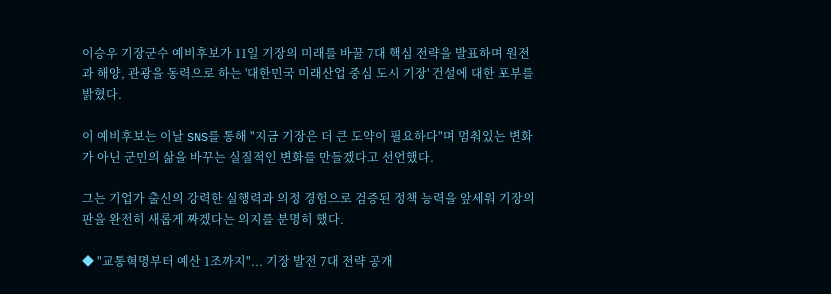이승우 기장군수 예비후보가 11일 기장의 미래를 바꿀 7대 핵심 전략을 발표하며 원전과 해양, 관광을 동력으로 하는 '대한민국 미래산업 중심 도시 기장' 건설에 대한 포부를 밝혔다.

이 예비후보는 이날 SNS를 통해 "지금 기장은 더 큰 도약이 필요하다"며 멈춰있는 변화가 아닌 군민의 삶을 바꾸는 실질적인 변화를 만들겠다고 선언했다.

그는 기업가 출신의 강력한 실행력과 의정 경험으로 검증된 정책 능력을 앞세워 기장의 판을 완전히 새롭게 짜겠다는 의지를 분명히 했다.

◆ "교통혁명부터 예산 1조까지"... 기장 발전 7대 전략 공개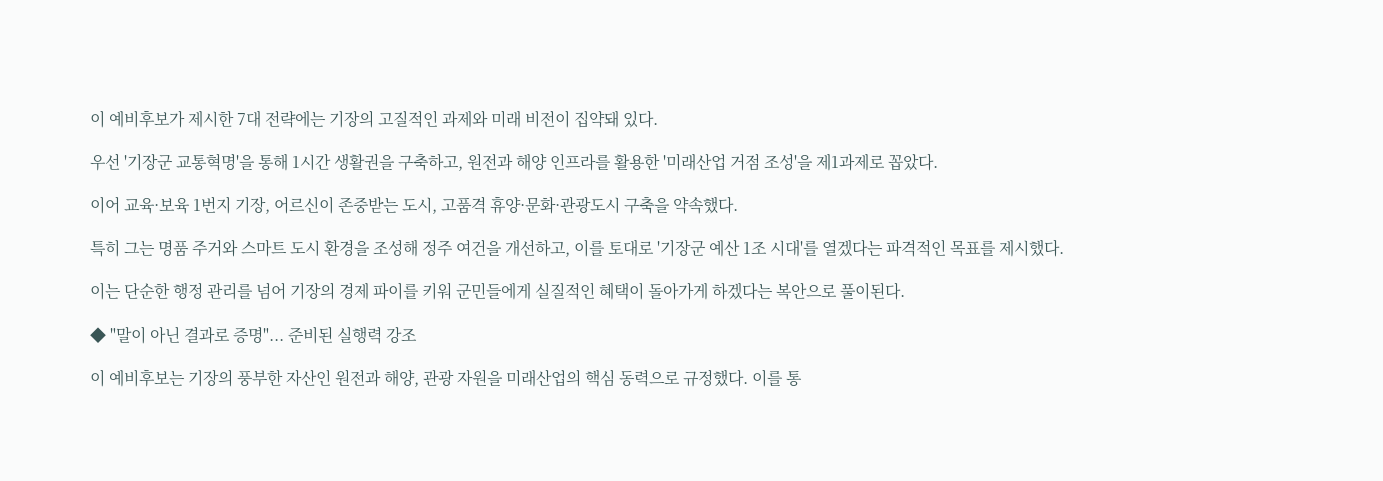이 예비후보가 제시한 7대 전략에는 기장의 고질적인 과제와 미래 비전이 집약돼 있다.

우선 '기장군 교통혁명'을 통해 1시간 생활권을 구축하고, 원전과 해양 인프라를 활용한 '미래산업 거점 조성'을 제1과제로 꼽았다.

이어 교육·보육 1번지 기장, 어르신이 존중받는 도시, 고품격 휴양·문화·관광도시 구축을 약속했다.

특히 그는 명품 주거와 스마트 도시 환경을 조성해 정주 여건을 개선하고, 이를 토대로 '기장군 예산 1조 시대'를 열겠다는 파격적인 목표를 제시했다.

이는 단순한 행정 관리를 넘어 기장의 경제 파이를 키워 군민들에게 실질적인 혜택이 돌아가게 하겠다는 복안으로 풀이된다.

◆ "말이 아닌 결과로 증명"... 준비된 실행력 강조

이 예비후보는 기장의 풍부한 자산인 원전과 해양, 관광 자원을 미래산업의 핵심 동력으로 규정했다. 이를 통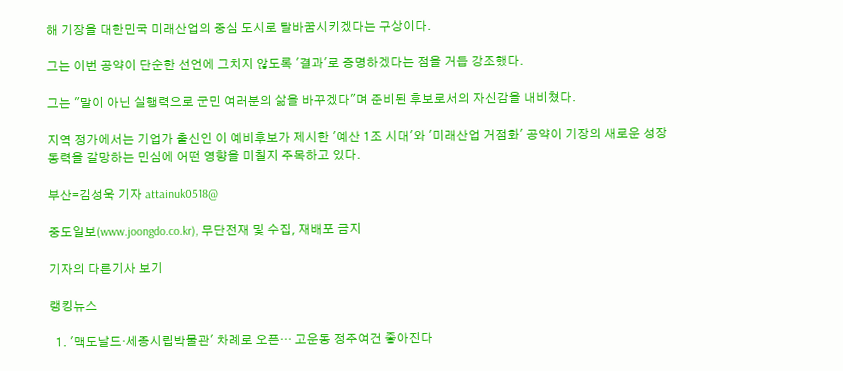해 기장을 대한민국 미래산업의 중심 도시로 탈바꿈시키겠다는 구상이다.

그는 이번 공약이 단순한 선언에 그치지 않도록 '결과'로 증명하겠다는 점을 거듭 강조했다.

그는 "말이 아닌 실행력으로 군민 여러분의 삶을 바꾸겠다"며 준비된 후보로서의 자신감을 내비쳤다.

지역 정가에서는 기업가 출신인 이 예비후보가 제시한 '예산 1조 시대'와 '미래산업 거점화' 공약이 기장의 새로운 성장 동력을 갈망하는 민심에 어떤 영향을 미칠지 주목하고 있다.

부산=김성욱 기자 attainuk0518@

중도일보(www.joongdo.co.kr), 무단전재 및 수집, 재배포 금지

기자의 다른기사 보기

랭킹뉴스

  1. '맥도날드·세종시립박물관' 차례로 오픈… 고운동 정주여건 좋아진다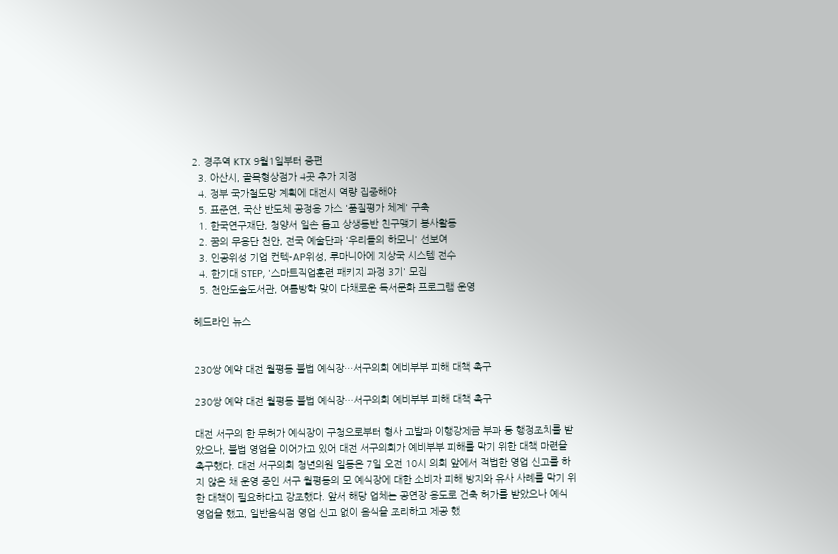2. 경주역 KTX 9월1일부터 증편
  3. 아산시, 골목형상점가 4곳 추가 지정
  4. 정부 국가철도망 계획에 대전시 역량 집중해야
  5. 표준연, 국산 반도체 공정용 가스 '품질평가 체계' 구축
  1. 한국연구재단, 청양서 일손 돕고 상생동반 친구맺기 봉사활동
  2. 꿈의 무용단 천안, 전국 예술단과 '우리들의 하모니' 선보여
  3. 인공위성 기업 컨텍-AP위성, 루마니아에 지상국 시스템 전수
  4. 한기대 STEP, '스마트직업훈련 패키지 과정 3기' 모집
  5. 천안도솔도서관, 여름방학 맞이 다채로운 독서문화 프로그램 운영

헤드라인 뉴스


230쌍 예약 대전 월평동 불법 예식장…서구의회 예비부부 피해 대책 촉구

230쌍 예약 대전 월평동 불법 예식장…서구의회 예비부부 피해 대책 촉구

대전 서구의 한 무허가 예식장이 구청으로부터 형사 고발과 이행강제금 부과 등 행정조치를 받았으나, 불법 영업을 이어가고 있어 대전 서구의회가 예비부부 피해를 막기 위한 대책 마련을 촉구했다. 대전 서구의회 청년의원 일동은 7일 오전 10시 의회 앞에서 적법한 영업 신고를 하지 않은 채 운영 중인 서구 월평동의 모 예식장에 대한 소비자 피해 방지와 유사 사례를 막기 위한 대책이 필요하다고 강조했다. 앞서 해당 업체는 공연장 용도로 건축 허가를 받았으나 예식 영업을 했고, 일반음식점 영업 신고 없이 음식을 조리하고 제공 했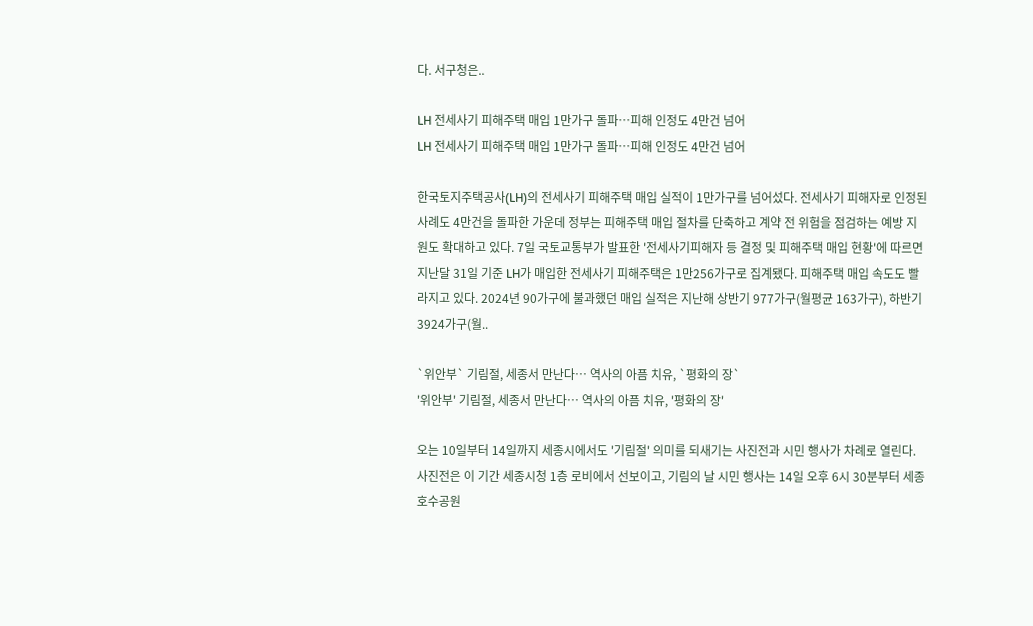다. 서구청은..

LH 전세사기 피해주택 매입 1만가구 돌파…피해 인정도 4만건 넘어
LH 전세사기 피해주택 매입 1만가구 돌파…피해 인정도 4만건 넘어

한국토지주택공사(LH)의 전세사기 피해주택 매입 실적이 1만가구를 넘어섰다. 전세사기 피해자로 인정된 사례도 4만건을 돌파한 가운데 정부는 피해주택 매입 절차를 단축하고 계약 전 위험을 점검하는 예방 지원도 확대하고 있다. 7일 국토교통부가 발표한 '전세사기피해자 등 결정 및 피해주택 매입 현황'에 따르면 지난달 31일 기준 LH가 매입한 전세사기 피해주택은 1만256가구로 집계됐다. 피해주택 매입 속도도 빨라지고 있다. 2024년 90가구에 불과했던 매입 실적은 지난해 상반기 977가구(월평균 163가구), 하반기 3924가구(월..

`위안부` 기림절, 세종서 만난다… 역사의 아픔 치유, `평화의 장`
'위안부' 기림절, 세종서 만난다… 역사의 아픔 치유, '평화의 장'

오는 10일부터 14일까지 세종시에서도 '기림절' 의미를 되새기는 사진전과 시민 행사가 차례로 열린다. 사진전은 이 기간 세종시청 1층 로비에서 선보이고, 기림의 날 시민 행사는 14일 오후 6시 30분부터 세종호수공원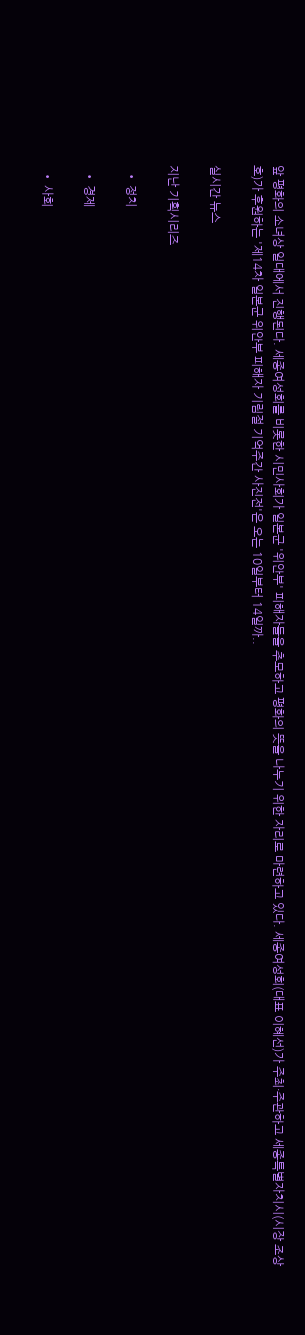앞 평화의 소녀상 일대에서 진행된다. 세종여성회를 비롯한 시민사회가 일본군 '위안부' 피해자들을 추모하고 평화의 뜻을 나누기 위한 자리로 마련하고 있다. 세종여성회(대표 이혜선)가 주최·주관하고 세종특별자치시(시장 조상호)가 후원하는 '제14차 일본군 위안부 피해자 기림절 기억주간 사진전'은 오는 10일부터 14일까..

실시간 뉴스

지난 기획시리즈

  • 정치

  • 경제

  • 사회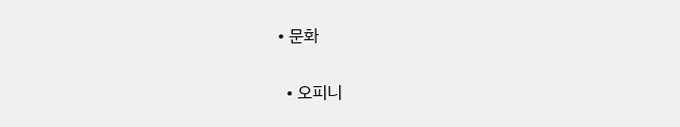• 문화

  • 오피니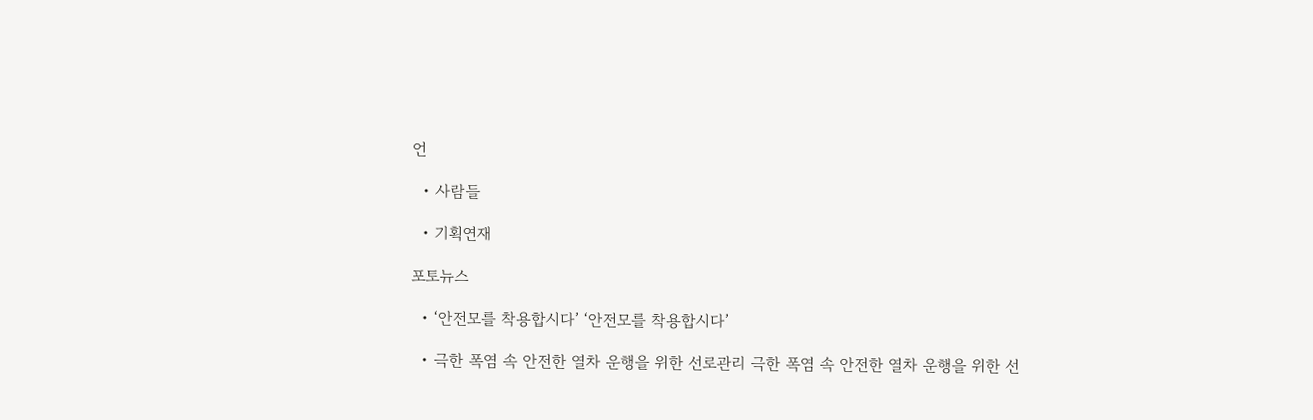언

  • 사람들

  • 기획연재

포토뉴스

  • ‘안전모를 착용합시다’ ‘안전모를 착용합시다’

  • 극한 폭염 속 안전한 열차 운행을 위한 선로관리 극한 폭염 속 안전한 열차 운행을 위한 선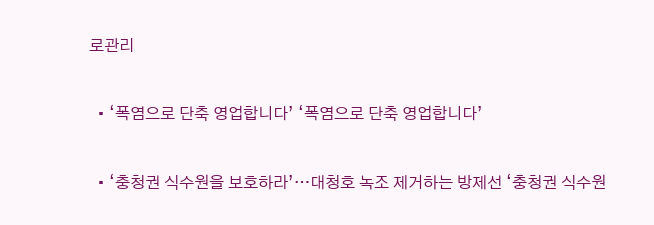로관리

  • ‘폭염으로 단축 영업합니다’ ‘폭염으로 단축 영업합니다’

  • ‘충청권 식수원을 보호하라’…대청호 녹조 제거하는 방제선 ‘충청권 식수원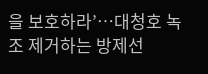을 보호하라’…대청호 녹조 제거하는 방제선